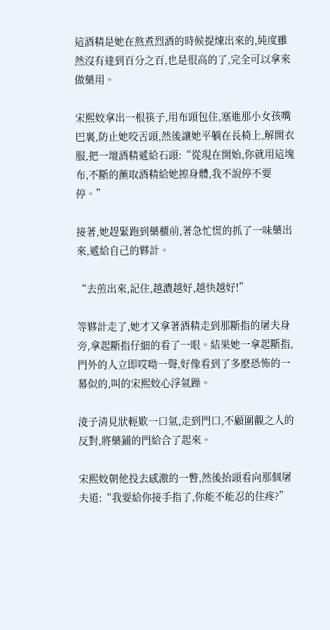這酒精是她在熬煮烈酒的時候提煉出來的,純度雖然沒有達到百分之百,也是很高的了,完全可以拿來做藥用。

宋熙姣拿出一根筷子,用布頭包住,塞進那小女孩嘴巴裏,防止她咬舌頭,然後讓她平躺在長椅上,解開衣服,把一壇酒精遞給石頭:“從現在開始,你就用這塊布,不斷的蘸取酒精給她擦身體,我不說停不要停。”

接著,她趕緊跑到藥櫃前,著急忙慌的抓了一味藥出來,遞給自己的夥計。

“去煎出來,記住,越濃越好,越快越好!”

等夥計走了,她才又拿著酒精走到那斷指的屠夫身旁,拿起斷指仔細的看了一眼。結果她一拿起斷指,門外的人立即哎呦一聲,好像看到了多麽恐怖的一幕似的,叫的宋熙姣心浮氣躁。

淩子清見狀輕歎一口氣,走到門口,不顧圍觀之人的反對,將藥鋪的門給合了起來。

宋熙姣朝他投去感激的一瞥,然後抬頭看向那個屠夫道:“我要給你接手指了,你能不能忍的住疼?”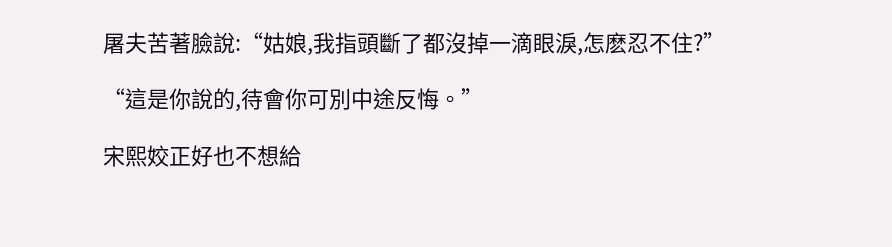屠夫苦著臉說:“姑娘,我指頭斷了都沒掉一滴眼淚,怎麽忍不住?”

“這是你說的,待會你可別中途反悔。”

宋熙姣正好也不想給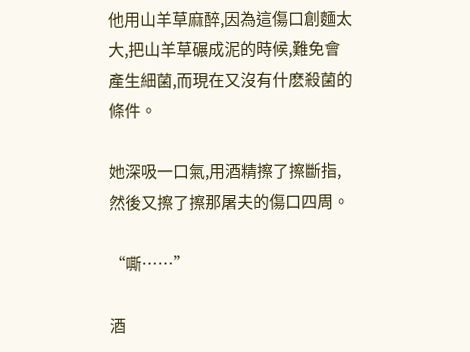他用山羊草麻醉,因為這傷口創麵太大,把山羊草碾成泥的時候,難免會產生細菌,而現在又沒有什麽殺菌的條件。

她深吸一口氣,用酒精擦了擦斷指,然後又擦了擦那屠夫的傷口四周。

“嘶……”

酒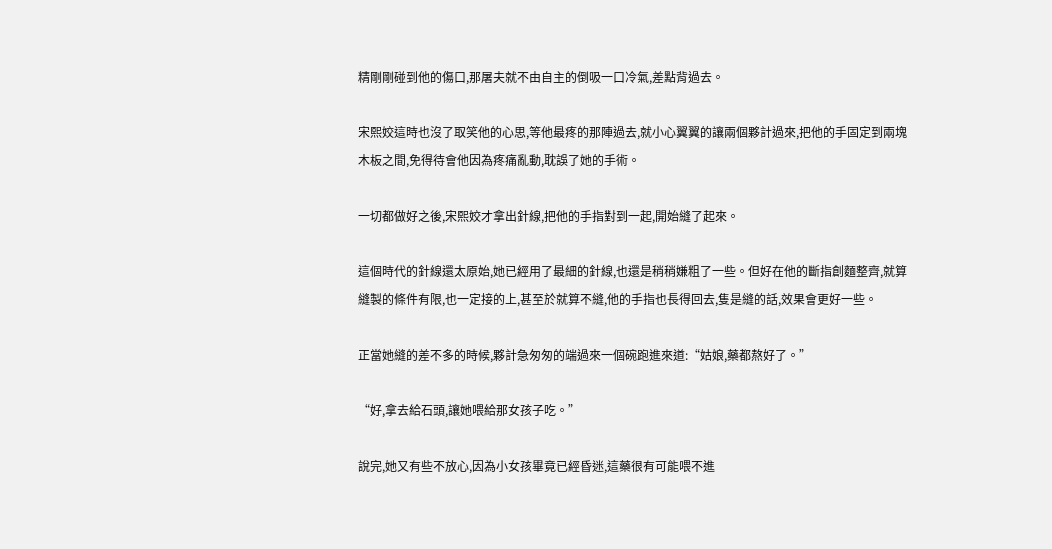精剛剛碰到他的傷口,那屠夫就不由自主的倒吸一口冷氣,差點背過去。

宋熙姣這時也沒了取笑他的心思,等他最疼的那陣過去,就小心翼翼的讓兩個夥計過來,把他的手固定到兩塊木板之間,免得待會他因為疼痛亂動,耽誤了她的手術。

一切都做好之後,宋熙姣才拿出針線,把他的手指對到一起,開始縫了起來。

這個時代的針線還太原始,她已經用了最細的針線,也還是稍稍嫌粗了一些。但好在他的斷指創麵整齊,就算縫製的條件有限,也一定接的上,甚至於就算不縫,他的手指也長得回去,隻是縫的話,效果會更好一些。

正當她縫的差不多的時候,夥計急匆匆的端過來一個碗跑進來道:“姑娘,藥都熬好了。”

“好,拿去給石頭,讓她喂給那女孩子吃。”

說完,她又有些不放心,因為小女孩畢竟已經昏迷,這藥很有可能喂不進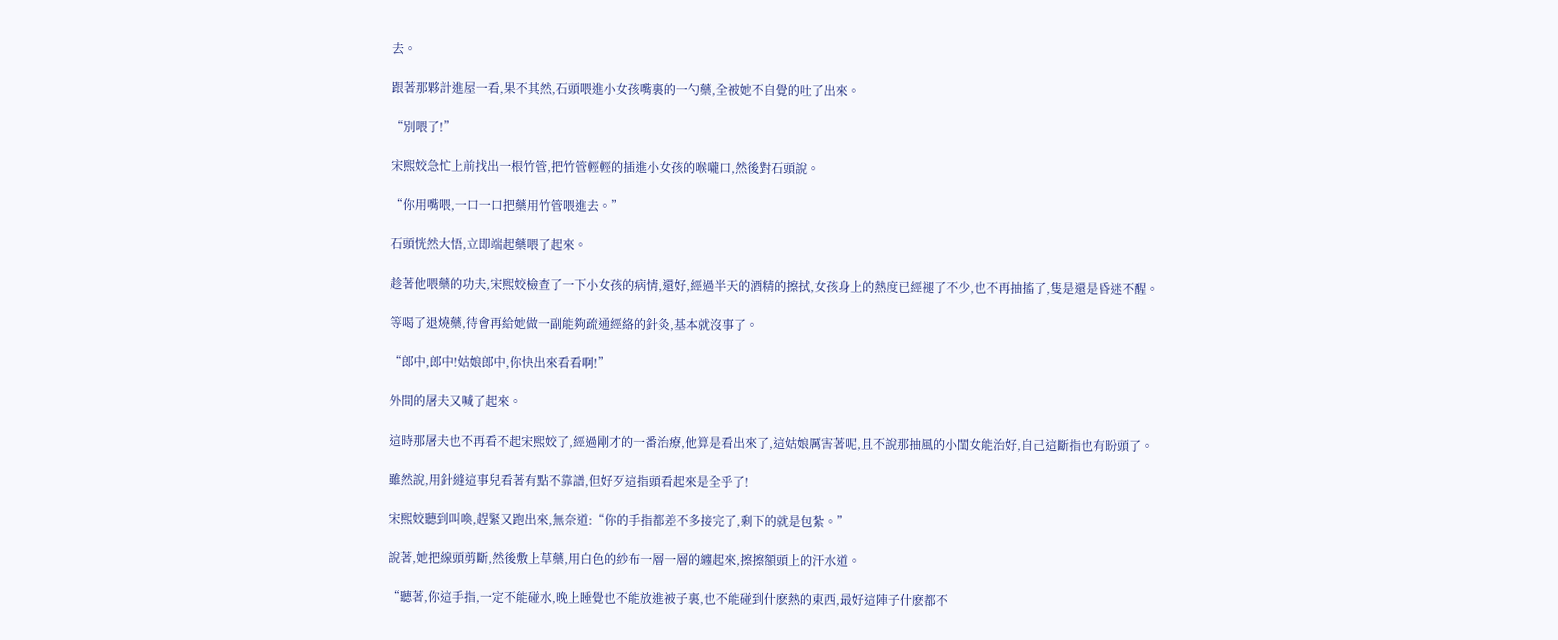去。

跟著那夥計進屋一看,果不其然,石頭喂進小女孩嘴裏的一勺藥,全被她不自覺的吐了出來。

“別喂了!”

宋熙姣急忙上前找出一根竹管,把竹管輕輕的插進小女孩的喉嚨口,然後對石頭說。

“你用嘴喂,一口一口把藥用竹管喂進去。”

石頭恍然大悟,立即端起藥喂了起來。

趁著他喂藥的功夫,宋熙姣檢查了一下小女孩的病情,還好,經過半天的酒精的擦拭,女孩身上的熱度已經褪了不少,也不再抽搐了,隻是還是昏迷不醒。

等喝了退燒藥,待會再給她做一副能夠疏通經絡的針灸,基本就沒事了。

“郎中,郎中!姑娘郎中,你快出來看看啊!”

外間的屠夫又喊了起來。

這時那屠夫也不再看不起宋熙姣了,經過剛才的一番治療,他算是看出來了,這姑娘厲害著呢,且不說那抽風的小閨女能治好,自己這斷指也有盼頭了。

雖然說,用針縫這事兒看著有點不靠譜,但好歹這指頭看起來是全乎了!

宋熙姣聽到叫喚,趕緊又跑出來,無奈道:“你的手指都差不多接完了,剩下的就是包紮。”

說著,她把線頭剪斷,然後敷上草藥,用白色的紗布一層一層的纏起來,擦擦額頭上的汗水道。

“聽著,你這手指,一定不能碰水,晚上睡覺也不能放進被子裏,也不能碰到什麽熱的東西,最好這陣子什麽都不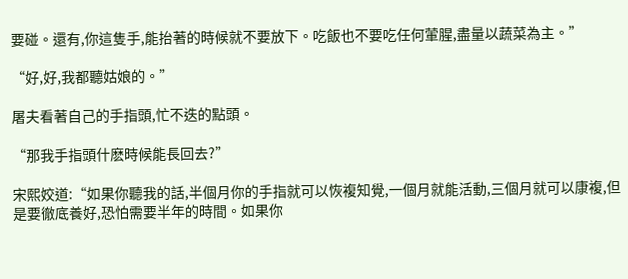要碰。還有,你這隻手,能抬著的時候就不要放下。吃飯也不要吃任何葷腥,盡量以蔬菜為主。”

“好,好,我都聽姑娘的。”

屠夫看著自己的手指頭,忙不迭的點頭。

“那我手指頭什麽時候能長回去?”

宋熙姣道:“如果你聽我的話,半個月你的手指就可以恢複知覺,一個月就能活動,三個月就可以康複,但是要徹底養好,恐怕需要半年的時間。如果你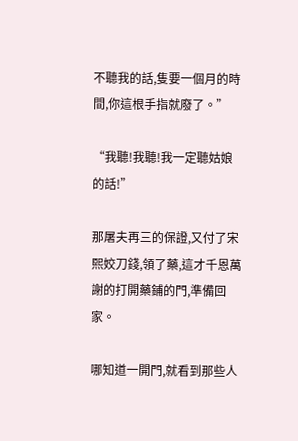不聽我的話,隻要一個月的時間,你這根手指就廢了。”

“我聽!我聽!我一定聽姑娘的話!”

那屠夫再三的保證,又付了宋熙姣刀錢,領了藥,這才千恩萬謝的打開藥鋪的門,準備回家。

哪知道一開門,就看到那些人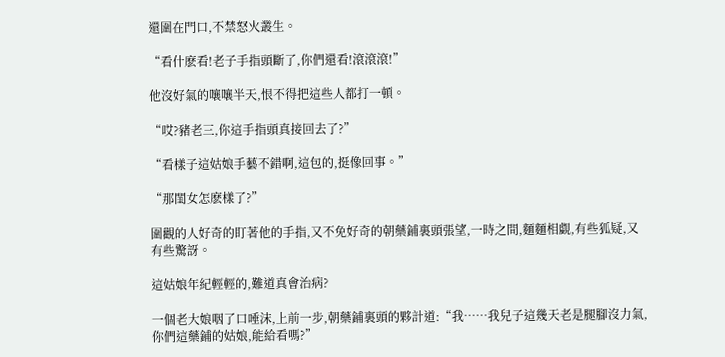還圍在門口,不禁怒火叢生。

“看什麽看!老子手指頭斷了,你們還看!滾滾滾!”

他沒好氣的嚷嚷半天,恨不得把這些人都打一頓。

“哎?豬老三,你這手指頭真接回去了?”

“看樣子這姑娘手藝不錯啊,這包的,挺像回事。”

“那閨女怎麽樣了?”

圍觀的人好奇的盯著他的手指,又不免好奇的朝藥鋪裏頭張望,一時之間,麵麵相覷,有些狐疑,又有些驚訝。

這姑娘年紀輕輕的,難道真會治病?

一個老大娘咽了口唾沫,上前一步,朝藥鋪裏頭的夥計道:“我……我兒子這幾天老是腿腳沒力氣,你們這藥鋪的姑娘,能給看嗎?”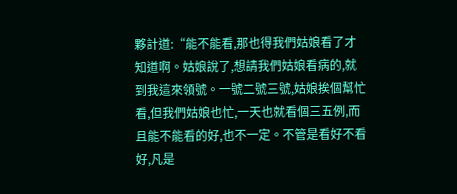夥計道:“能不能看,那也得我們姑娘看了才知道啊。姑娘說了,想請我們姑娘看病的,就到我這來領號。一號二號三號,姑娘挨個幫忙看,但我們姑娘也忙,一天也就看個三五例,而且能不能看的好,也不一定。不管是看好不看好,凡是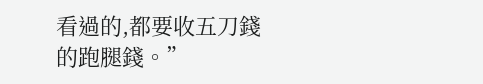看過的,都要收五刀錢的跑腿錢。”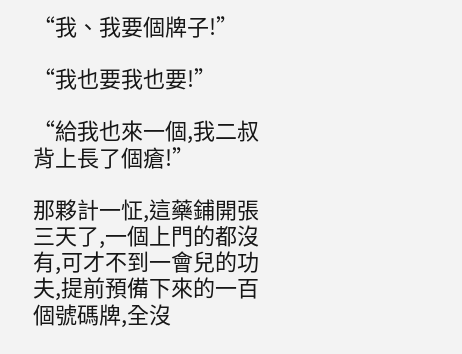“我、我要個牌子!”

“我也要我也要!”

“給我也來一個,我二叔背上長了個瘡!”

那夥計一怔,這藥鋪開張三天了,一個上門的都沒有,可才不到一會兒的功夫,提前預備下來的一百個號碼牌,全沒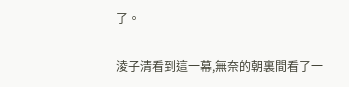了。

淩子清看到這一幕,無奈的朝裏間看了一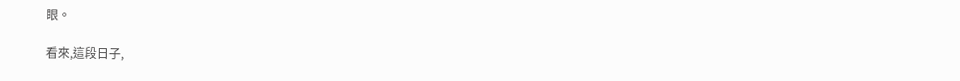眼。

看來,這段日子,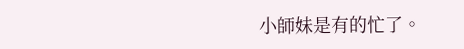小師妹是有的忙了。